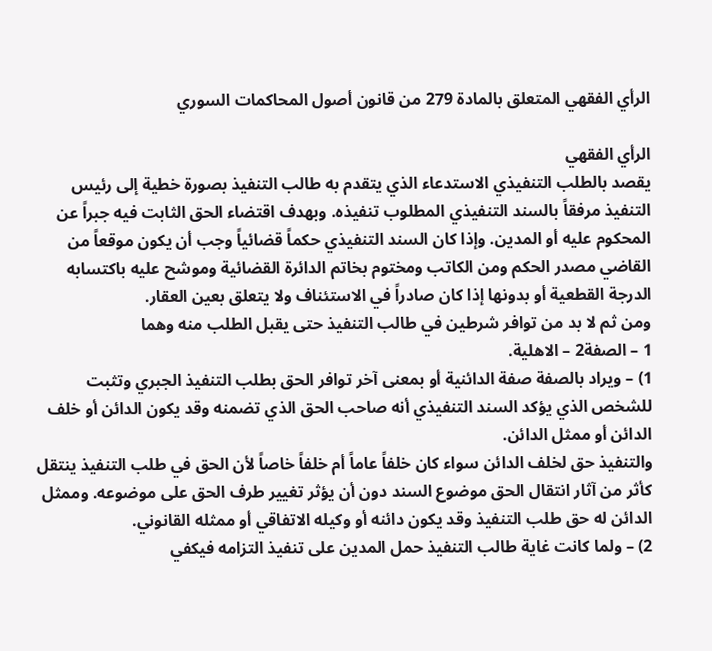الرأي الفقهي المتعلق بالمادة 279 من قانون أصول المحاكمات السوري

الرأي الفقهي
يقصد بالطلب التنفيذي الاستدعاء الذي يتقدم به طالب التنفيذ بصورة خطية إلى رئيس التنفيذ مرفقاً بالسند التنفيذي المطلوب تنفيذه. وبهدف اقتضاء الحق الثابت فيه جبراً عن المحكوم عليه أو المدين. وإذا كان السند التنفيذي حكماً قضائياً وجب أن يكون موقعاً من القاضي مصدر الحكم ومن الكاتب ومختوم بخاتم الدائرة القضائية وموشح عليه باكتسابه الدرجة القطعية أو بدونها إذا كان صادراً في الاستئناف ولا يتعلق بعين العقار.
ومن ثم لا بد من توافر شرطين في طالب التنفيذ حتى يقبل الطلب منه وهما
1 – الصفة2 – الاهلية.
1) – ويراد بالصفة صفة الدائنية أو بمعنى آخر توافر الحق بطلب التنفيذ الجبري وتثبت للشخص الذي يؤكد السند التنفيذي أنه صاحب الحق الذي تضمنه وقد يكون الدائن أو خلف الدائن أو ممثل الدائن.
والتنفيذ حق لخلف الدائن سواء كان خلفاً عاماً أم خلفاً خاصاً لأن الحق في طلب التنفيذ ينتقل كأثر من آثار انتقال الحق موضوع السند دون أن يؤثر تغيير طرف الحق على موضوعه. وممثل الدائن له حق طلب التنفيذ وقد يكون دائنه أو وكيله الاتفاقي أو ممثله القانوني.
2) – ولما كانت غاية طالب التنفيذ حمل المدين على تنفيذ التزامه فيكفي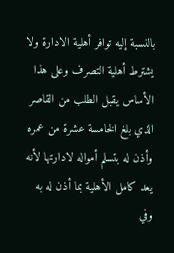بالنسبة إليه توافر أهلية الادارة ولا يشترط أهلية التصرف وعلى هذا الأساس يقبل الطلب من القاصر الذي بلغ الخامسة عشرة من عمره وأذن له بتسلم أمواله لادارتها لأنه يعد كامل الأهلية بما أذن له به وفي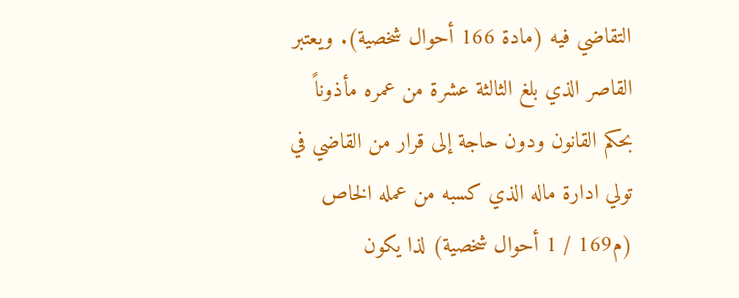التقاضي فيه (مادة 166 أحوال شخصية). ويعتبر القاصر الذي بلغ الثالثة عشرة من عمره مأذوناً بحكم القانون ودون حاجة إلى قرار من القاضي في تولي ادارة ماله الذي كسبه من عمله الخاص (م169 / 1 أحوال شخصية) لذا يكون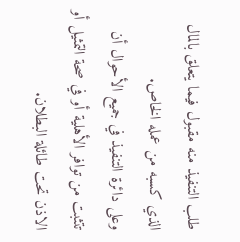طلب التنفيذ منه مقبول فيما يتعلق بالمال الذي كسبه من عمله الخاص.
وعلى دائرة التنفيذ في جميع الأحوال أن تتثبت من توافر الأهلية أو في صحة التمثيل أو الاذن تحت طائلة البطلان.